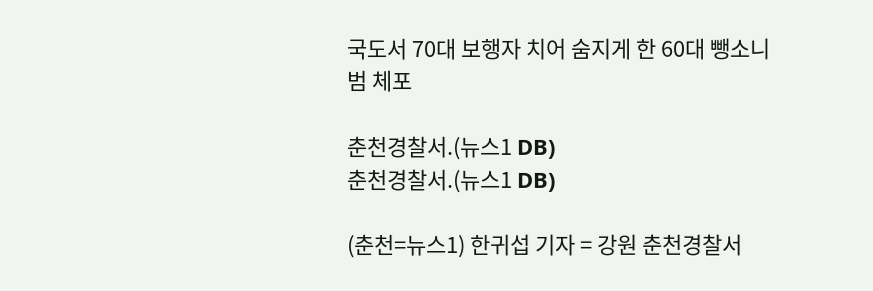국도서 70대 보행자 치어 숨지게 한 60대 뺑소니범 체포

춘천경찰서.(뉴스1 DB)
춘천경찰서.(뉴스1 DB)

(춘천=뉴스1) 한귀섭 기자 = 강원 춘천경찰서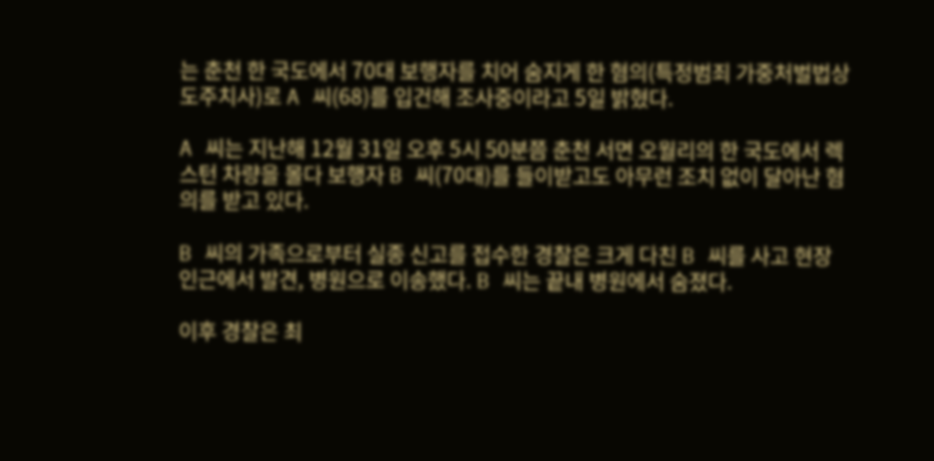는 춘천 한 국도에서 70대 보행자를 치어 숨지게 한 혐의(특정범죄 가중처벌법상 도주치사)로 A 씨(68)를 입건해 조사중이라고 5일 밝혔다.

A 씨는 지난해 12월 31일 오후 5시 50분쯤 춘천 서면 오월리의 한 국도에서 렉스턴 차량을 몰다 보행자 B 씨(70대)를 들이받고도 아무런 조치 없이 달아난 혐의를 받고 있다.

B 씨의 가족으로부터 실종 신고를 접수한 경찰은 크게 다친 B 씨를 사고 현장 인근에서 발견, 병원으로 이송했다. B 씨는 끝내 병원에서 숨졌다.

이후 경찰은 최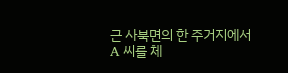근 사북면의 한 주거지에서 A 씨를 체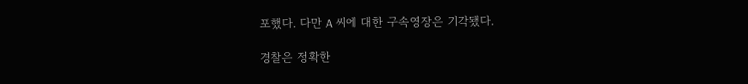포했다. 다만 A 씨에 대한 구속영장은 기각됐다.

경찰은 정확한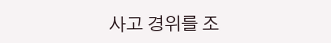사고 경위를 조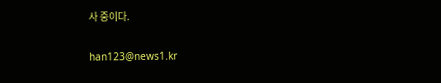사 중이다.

han123@news1.kr